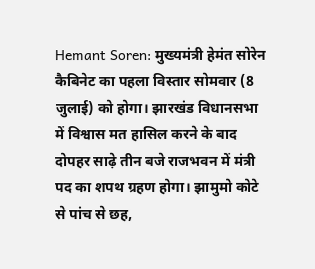Hemant Soren: मुख्यमंत्री हेमंत सोरेन कैबिनेट का पहला विस्तार सोमवार (8 जुलाई) को होगा। झारखंड विधानसभा में विश्वास मत हासिल करने के बाद दोपहर साढ़े तीन बजे राजभवन में मंत्री पद का शपथ ग्रहण होगा। झामुमो कोटे से पांच से छह,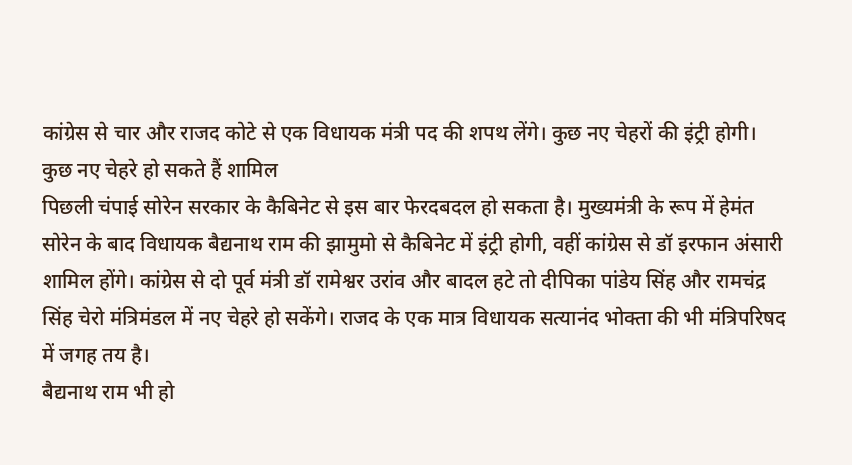कांग्रेस से चार और राजद कोटे से एक विधायक मंत्री पद की शपथ लेंगे। कुछ नए चेहरों की इंट्री होगी।
कुछ नए चेहरे हो सकते हैं शामिल
पिछली चंपाई सोरेन सरकार के कैबिनेट से इस बार फेरदबदल हो सकता है। मुख्यमंत्री के रूप में हेमंत सोरेन के बाद विधायक बैद्यनाथ राम की झामुमो से कैबिनेट में इंट्री होगी, वहीं कांग्रेस से डॉ इरफान अंसारी शामिल होंगे। कांग्रेस से दो पूर्व मंत्री डॉ रामेश्वर उरांव और बादल हटे तो दीपिका पांडेय सिंह और रामचंद्र सिंह चेरो मंत्रिमंडल में नए चेहरे हो सकेंगे। राजद के एक मात्र विधायक सत्यानंद भोक्ता की भी मंत्रिपरिषद में जगह तय है।
बैद्यनाथ राम भी हो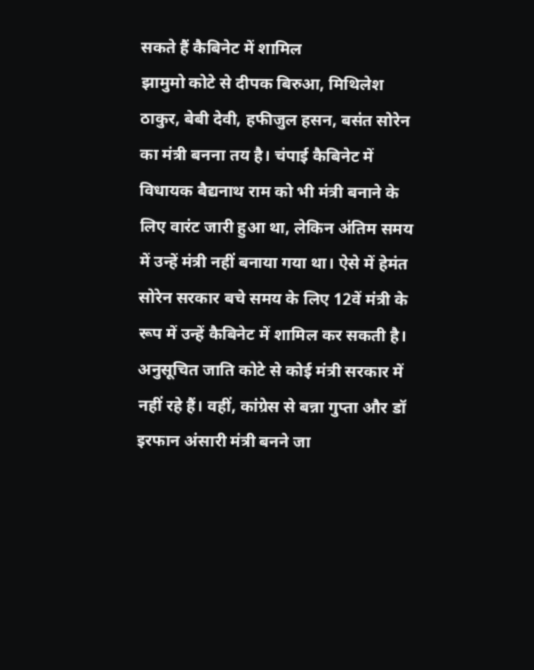सकते हैं कैबिनेट में शामिल
झामुमो कोटे से दीपक बिरुआ, मिथिलेश ठाकुर, बेबी देवी, हफीजुल हसन, बसंत सोरेन का मंत्री बनना तय है। चंपाई कैबिनेट में विधायक बैद्यनाथ राम को भी मंत्री बनाने के लिए वारंट जारी हुआ था, लेकिन अंतिम समय में उन्हें मंत्री नहीं बनाया गया था। ऐसे में हेमंत सोरेन सरकार बचे समय के लिए 12वें मंत्री के रूप में उन्हें कैबिनेट में शामिल कर सकती है। अनुसूचित जाति कोटे से कोई मंत्री सरकार में नहीं रहे हैं। वहीं, कांग्रेस से बन्ना गुप्ता और डॉ इरफान अंसारी मंत्री बनने जा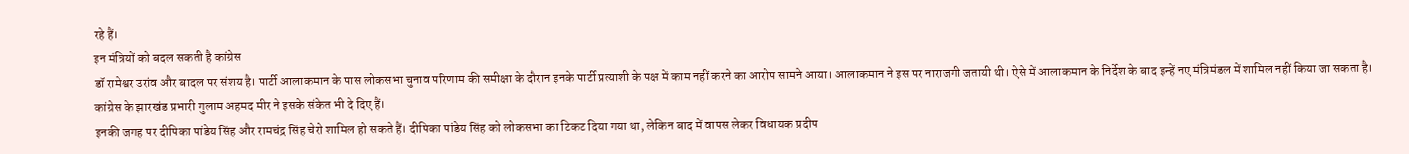रहे हैं।
इन मंत्रियों को बदल सकती है कांग्रेस
डॉ रामेश्वर उरांव और बादल पर संशय है। पार्टी आलाकमान के पास लोकसभा चुनाव परिणाम की समीक्षा के दौरान इनके पार्टी प्रत्याशी के पक्ष में काम नहीं करने का आरोप सामने आया। आलाकमान ने इस पर नाराजगी जतायी थी। ऐसे में आलाकमान के निर्देश के बाद इन्हें नए मंत्रिमंडल में शामिल नहीं किया जा सकता है। कांग्रेस के झारखंड प्रभारी गुलाम अहमद मीर ने इसके संकेत भी दे दिए हैं।
इनकी जगह पर दीपिका पांडेय सिंह और रामचंद्र सिंह चेरो शामिल हो सकते हैं। दीपिका पांडेय सिंह को लोकसभा का टिकट दिया गया था, लेकिन बाद में वापस लेकर विधायक प्रदीप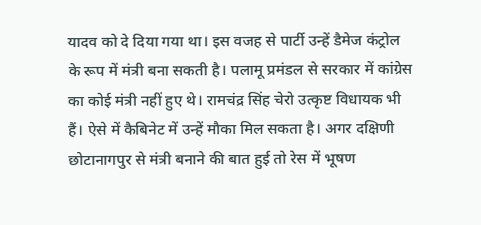यादव को दे दिया गया था। इस वजह से पार्टी उन्हें डैमेज कंट्रोल के रूप में मंत्री बना सकती है। पलामू प्रमंडल से सरकार में कांग्रेस का कोई मंत्री नहीं हुए थे। रामचंद्र सिंह चेरो उत्कृष्ट विधायक भी हैं। ऐसे में कैबिनेट में उन्हें मौका मिल सकता है। अगर दक्षिणी छोटानागपुर से मंत्री बनाने की बात हुई तो रेस में भूषण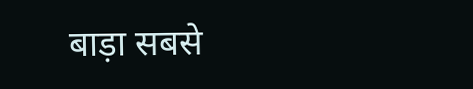बाड़ा सबसे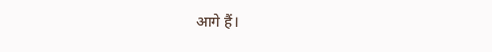आगे हैं।